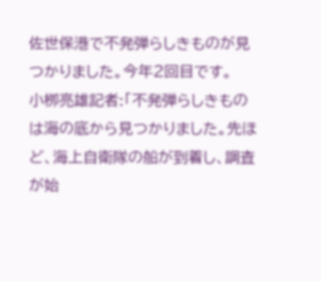佐世保港で不発弾らしきものが見つかりました。今年2回目です。
小栁亮雄記者:「不発弾らしきものは海の底から見つかりました。先ほど、海上自衛隊の船が到着し、調査が始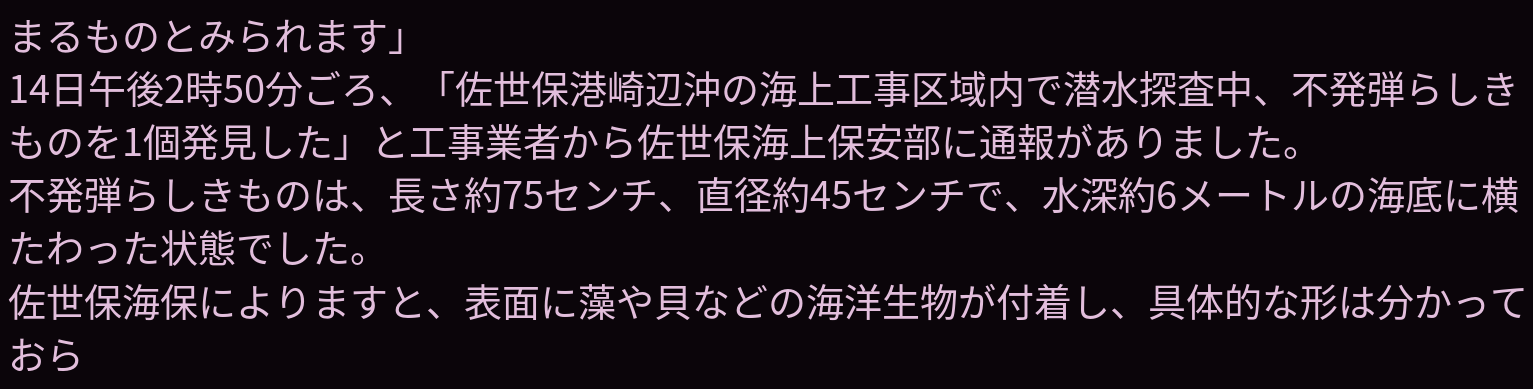まるものとみられます」
14日午後2時50分ごろ、「佐世保港崎辺沖の海上工事区域内で潜水探査中、不発弾らしきものを1個発見した」と工事業者から佐世保海上保安部に通報がありました。
不発弾らしきものは、長さ約75センチ、直径約45センチで、水深約6メートルの海底に横たわった状態でした。
佐世保海保によりますと、表面に藻や貝などの海洋生物が付着し、具体的な形は分かっておら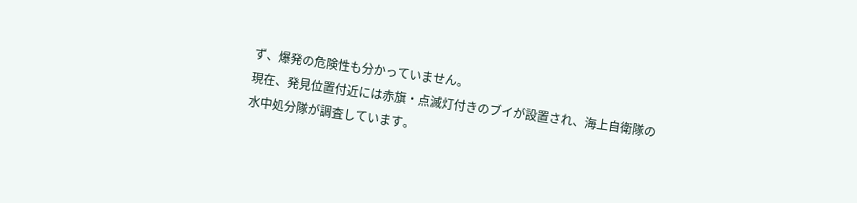ず、爆発の危険性も分かっていません。
現在、発見位置付近には赤旗・点滅灯付きのブイが設置され、海上自衛隊の水中処分隊が調査しています。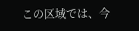この区域では、今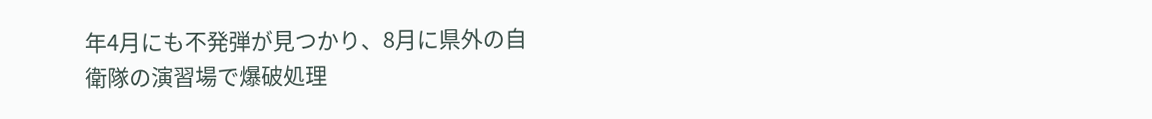年4月にも不発弾が見つかり、8月に県外の自衛隊の演習場で爆破処理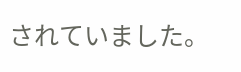されていました。